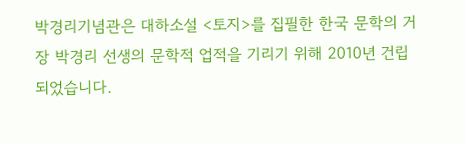박경리기념관은 대하소설 <토지>를 집필한 한국 문학의 거장 박경리 선생의 문학적 업적을 기리기 위해 2010년 건립되었습니다.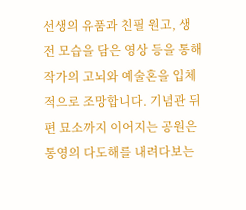선생의 유품과 친필 원고, 생전 모습을 담은 영상 등을 통해 작가의 고뇌와 예술혼을 입체적으로 조망합니다. 기념관 뒤편 묘소까지 이어지는 공원은 통영의 다도해를 내려다보는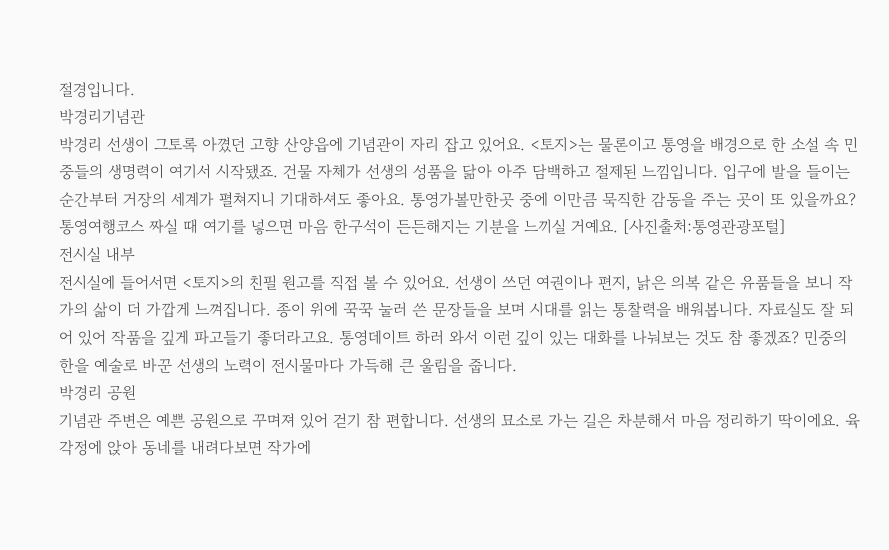절경입니다.
박경리기념관
박경리 선생이 그토록 아꼈던 고향 산양읍에 기념관이 자리 잡고 있어요. <토지>는 물론이고 통영을 배경으로 한 소설 속 민중들의 생명력이 여기서 시작됐죠. 건물 자체가 선생의 성품을 닮아 아주 담백하고 절제된 느낌입니다. 입구에 발을 들이는 순간부터 거장의 세계가 펼쳐지니 기대하셔도 좋아요. 통영가볼만한곳 중에 이만큼 묵직한 감동을 주는 곳이 또 있을까요? 통영여행코스 짜실 때 여기를 넣으면 마음 한구석이 든든해지는 기분을 느끼실 거예요. [사진출처:통영관광포털]
전시실 내부
전시실에 들어서면 <토지>의 친필 원고를 직접 볼 수 있어요. 선생이 쓰던 여권이나 편지, 낡은 의복 같은 유품들을 보니 작가의 삶이 더 가깝게 느껴집니다. 종이 위에 꾹꾹 눌러 쓴 문장들을 보며 시대를 읽는 통찰력을 배워봅니다. 자료실도 잘 되어 있어 작품을 깊게 파고들기 좋더라고요. 통영데이트 하러 와서 이런 깊이 있는 대화를 나눠보는 것도 참 좋겠죠? 민중의 한을 예술로 바꾼 선생의 노력이 전시물마다 가득해 큰 울림을 줍니다.
박경리 공원
기념관 주변은 예쁜 공원으로 꾸며져 있어 걷기 참 편합니다. 선생의 묘소로 가는 길은 차분해서 마음 정리하기 딱이에요. 육각정에 앉아 동네를 내려다보면 작가에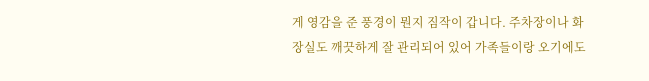게 영감을 준 풍경이 뭔지 짐작이 갑니다. 주차장이나 화장실도 깨끗하게 잘 관리되어 있어 가족들이랑 오기에도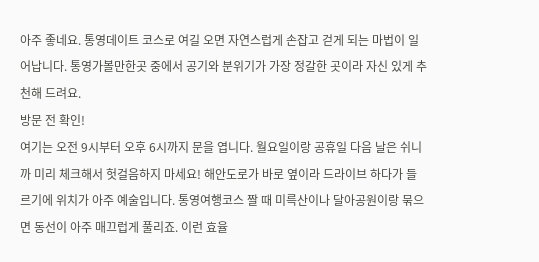아주 좋네요. 통영데이트 코스로 여길 오면 자연스럽게 손잡고 걷게 되는 마법이 일어납니다. 통영가볼만한곳 중에서 공기와 분위기가 가장 정갈한 곳이라 자신 있게 추천해 드려요.
방문 전 확인!
여기는 오전 9시부터 오후 6시까지 문을 엽니다. 월요일이랑 공휴일 다음 날은 쉬니까 미리 체크해서 헛걸음하지 마세요! 해안도로가 바로 옆이라 드라이브 하다가 들르기에 위치가 아주 예술입니다. 통영여행코스 짤 때 미륵산이나 달아공원이랑 묶으면 동선이 아주 매끄럽게 풀리죠. 이런 효율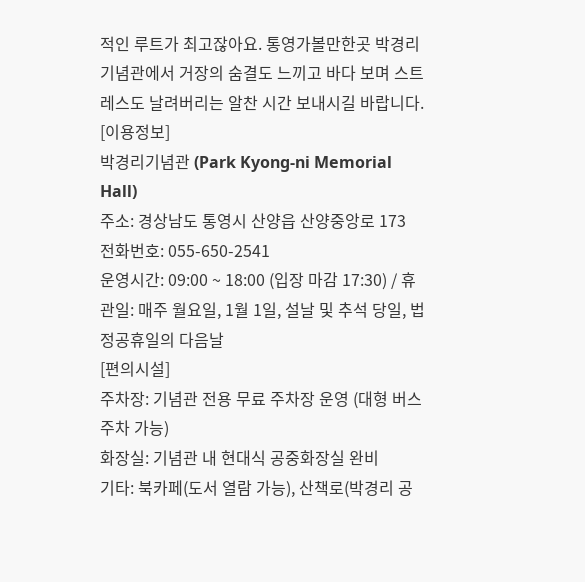적인 루트가 최고잖아요. 통영가볼만한곳 박경리기념관에서 거장의 숨결도 느끼고 바다 보며 스트레스도 날려버리는 알찬 시간 보내시길 바랍니다.
[이용정보]
박경리기념관 (Park Kyong-ni Memorial Hall)
주소: 경상남도 통영시 산양읍 산양중앙로 173
전화번호: 055-650-2541
운영시간: 09:00 ~ 18:00 (입장 마감 17:30) / 휴관일: 매주 월요일, 1월 1일, 설날 및 추석 당일, 법정공휴일의 다음날
[편의시설]
주차장: 기념관 전용 무료 주차장 운영 (대형 버스 주차 가능)
화장실: 기념관 내 현대식 공중화장실 완비
기타: 북카페(도서 열람 가능), 산책로(박경리 공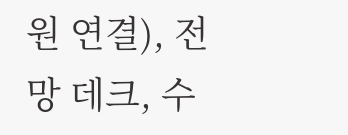원 연결), 전망 데크, 수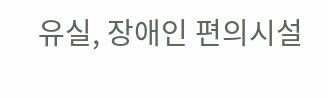유실, 장애인 편의시설